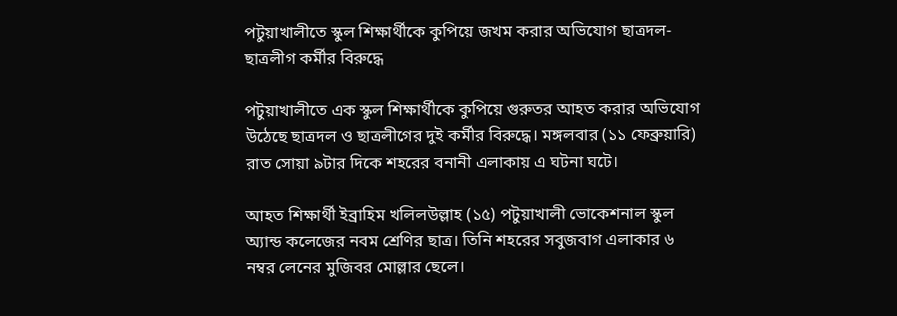পটুয়াখালীতে স্কুল শিক্ষার্থীকে কুপিয়ে জখম করার অভিযোগ ছাত্রদল-ছাত্রলীগ কর্মীর বিরুদ্ধে

পটুয়াখালীতে এক স্কুল শিক্ষার্থীকে কুপিয়ে গুরুতর আহত করার অভিযোগ উঠেছে ছাত্রদল ও ছাত্রলীগের দুই কর্মীর বিরুদ্ধে। মঙ্গলবার (১১ ফেব্রুয়ারি) রাত সোয়া ৯টার দিকে শহরের বনানী এলাকায় এ ঘটনা ঘটে।

আহত শিক্ষার্থী ইব্রাহিম খলিলউল্লাহ (১৫) পটুয়াখালী ভোকেশনাল স্কুল অ্যান্ড কলেজের নবম শ্রেণির ছাত্র। তিনি শহরের সবুজবাগ এলাকার ৬ নম্বর লেনের মুজিবর মোল্লার ছেলে।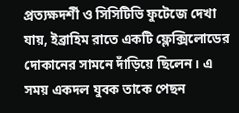প্রত্যক্ষদর্শী ও সিসিটিভি ফুটেজে দেখা যায়, ইব্রাহিম রাতে একটি ফ্লেক্সিলোডের দোকানের সামনে দাঁড়িয়ে ছিলেন। এ সময় একদল যুবক তাকে পেছন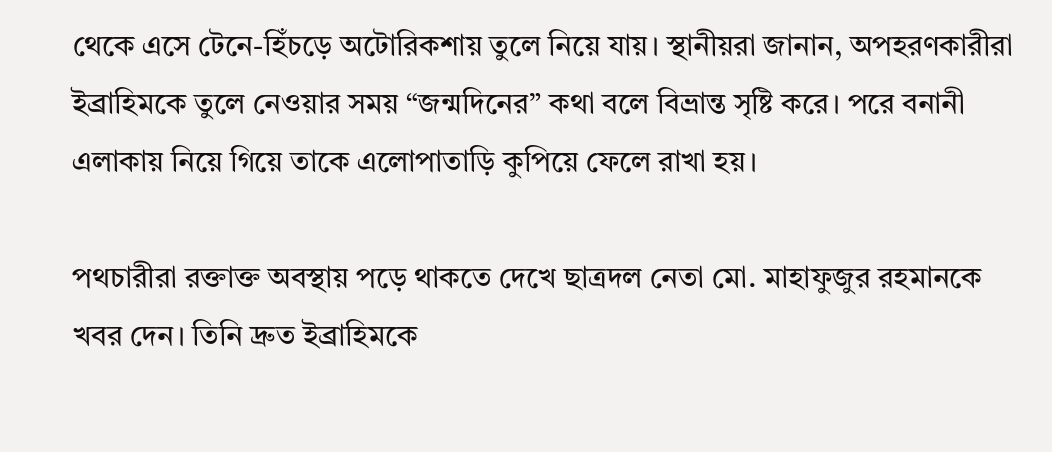থেকে এসে টেনে-হিঁচড়ে অটোরিকশায় তুলে নিয়ে যায়। স্থানীয়রা জানান, অপহরণকারীরা ইব্রাহিমকে তুলে নেওয়ার সময় “জন্মদিনের” কথা বলে বিভ্রান্ত সৃষ্টি করে। পরে বনানী এলাকায় নিয়ে গিয়ে তাকে এলোপাতাড়ি কুপিয়ে ফেলে রাখা হয়।

পথচারীরা রক্তাক্ত অবস্থায় পড়ে থাকতে দেখে ছাত্রদল নেতা মো. মাহাফুজুর রহমানকে খবর দেন। তিনি দ্রুত ইব্রাহিমকে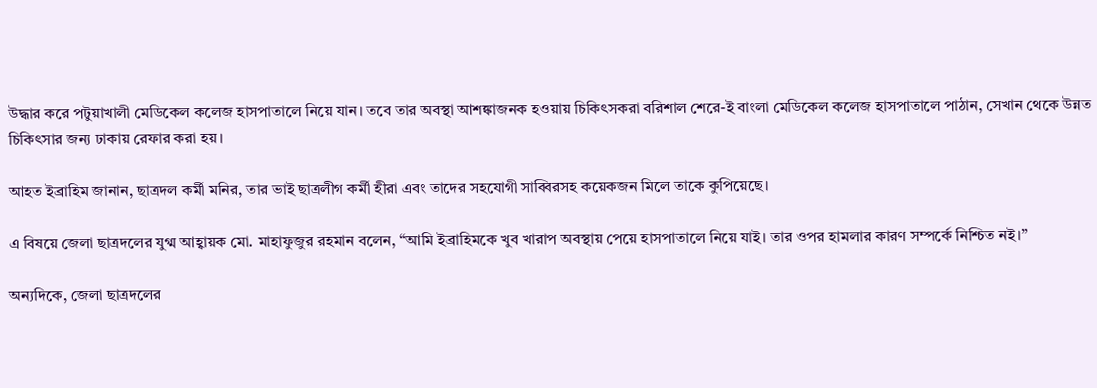উদ্ধার করে পটুয়াখালী মেডিকেল কলেজ হাসপাতালে নিয়ে যান। তবে তার অবস্থা আশঙ্কাজনক হওয়ায় চিকিৎসকরা বরিশাল শেরে-ই বাংলা মেডিকেল কলেজ হাসপাতালে পাঠান, সেখান থেকে উন্নত চিকিৎসার জন্য ঢাকায় রেফার করা হয়।

আহত ইব্রাহিম জানান, ছাত্রদল কর্মী মনির, তার ভাই ছাত্রলীগ কর্মী হীরা এবং তাদের সহযোগী সাব্বিরসহ কয়েকজন মিলে তাকে কুপিয়েছে।

এ বিষয়ে জেলা ছাত্রদলের যুগ্ম আহ্বায়ক মো. মাহাফুজুর রহমান বলেন, “আমি ইব্রাহিমকে খুব খারাপ অবস্থায় পেয়ে হাসপাতালে নিয়ে যাই। তার ওপর হামলার কারণ সম্পর্কে নিশ্চিত নই।”

অন্যদিকে, জেলা ছাত্রদলের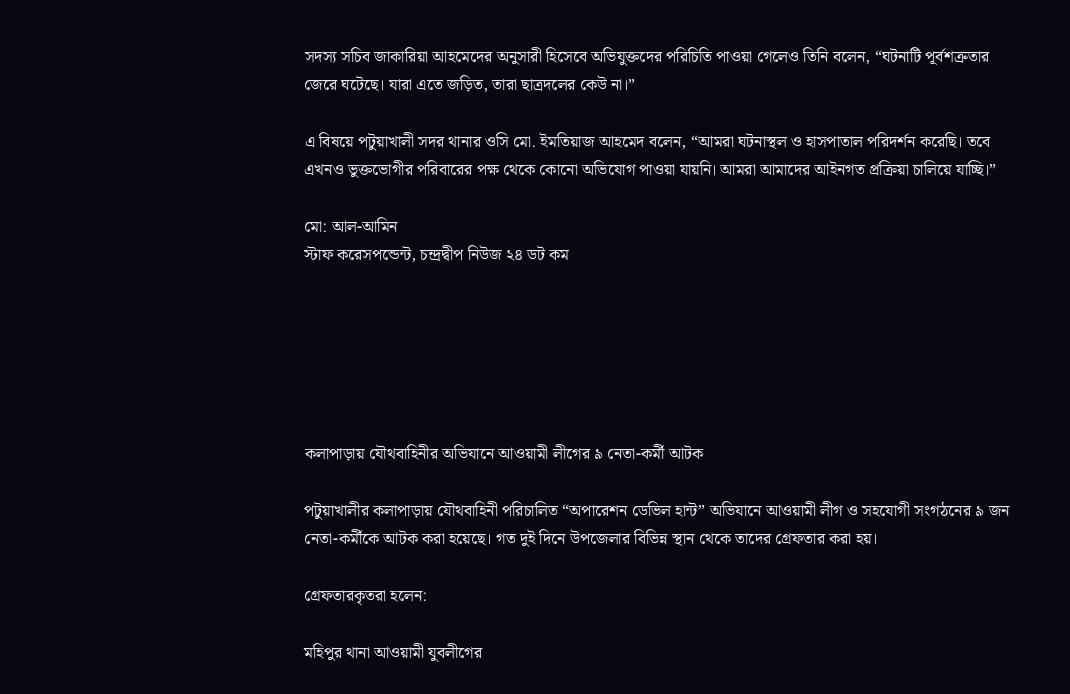সদস্য সচিব জাকারিয়া আহমেদের অনুসারী হিসেবে অভিযুক্তদের পরিচিতি পাওয়া গেলেও তিনি বলেন, “ঘটনাটি পূর্বশত্রুতার জেরে ঘটেছে। যারা এতে জড়িত, তারা ছাত্রদলের কেউ না।”

এ বিষয়ে পটুয়াখালী সদর থানার ওসি মো. ইমতিয়াজ আহমেদ বলেন, “আমরা ঘটনাস্থল ও হাসপাতাল পরিদর্শন করেছি। তবে এখনও ভুক্তভোগীর পরিবারের পক্ষ থেকে কোনো অভিযোগ পাওয়া যায়নি। আমরা আমাদের আইনগত প্রক্রিয়া চালিয়ে যাচ্ছি।”

মো: আল-আমিন
স্টাফ করেসপন্ডেন্ট, চন্দ্রদ্বীপ নিউজ ২৪ ডট কম






কলাপাড়ায় যৌথবাহিনীর অভিযানে আওয়ামী লীগের ৯ নেতা-কর্মী আটক

পটুয়াখালীর কলাপাড়ায় যৌথবাহিনী পরিচালিত “অপারেশন ডেভিল হান্ট” অভিযানে আওয়ামী লীগ ও সহযোগী সংগঠনের ৯ জন নেতা-কর্মীকে আটক করা হয়েছে। গত দুই দিনে উপজেলার বিভিন্ন স্থান থেকে তাদের গ্রেফতার করা হয়।

গ্রেফতারকৃতরা হলেন:

মহিপুর থানা আওয়ামী যুবলীগের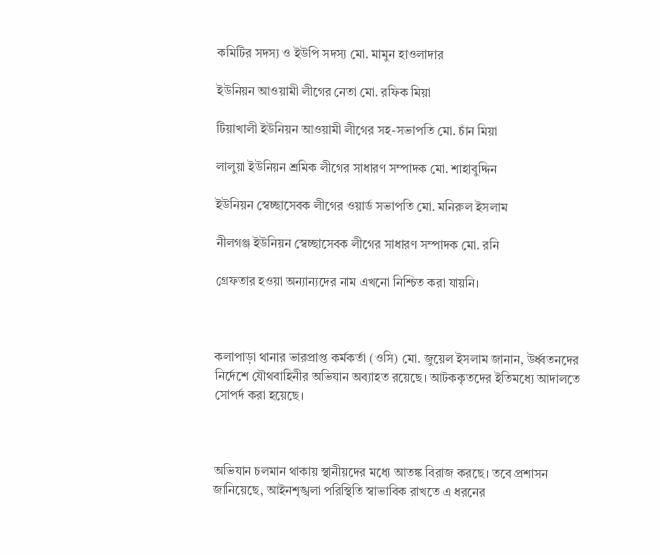কমিটির সদস্য ও ইউপি সদস্য মো. মামুন হাওলাদার

ইউনিয়ন আওয়ামী লীগের নেতা মো. রফিক মিয়া

টিয়াখালী ইউনিয়ন আওয়ামী লীগের সহ-সভাপতি মো. চাঁন মিয়া

লালুয়া ইউনিয়ন শ্রমিক লীগের সাধারণ সম্পাদক মো. শাহাবুদ্দিন

ইউনিয়ন স্বেচ্ছাসেবক লীগের ওয়ার্ড সভাপতি মো. মনিরুল ইসলাম

নীলগঞ্জ ইউনিয়ন স্বেচ্ছাসেবক লীগের সাধারণ সম্পাদক মো. রনি

গ্রেফতার হওয়া অন্যান্যদের নাম এখনো নিশ্চিত করা যায়নি।



কলাপাড়া থানার ভারপ্রাপ্ত কর্মকর্তা (ওসি) মো. জুয়েল ইসলাম জানান, উর্ধ্বতনদের নির্দেশে যৌথবাহিনীর অভিযান অব্যাহত রয়েছে। আটককৃতদের ইতিমধ্যে আদালতে সোপর্দ করা হয়েছে।



অভিযান চলমান থাকায় স্থানীয়দের মধ্যে আতঙ্ক বিরাজ করছে। তবে প্রশাসন জানিয়েছে, আইনশৃঙ্খলা পরিস্থিতি স্বাভাবিক রাখতে এ ধরনের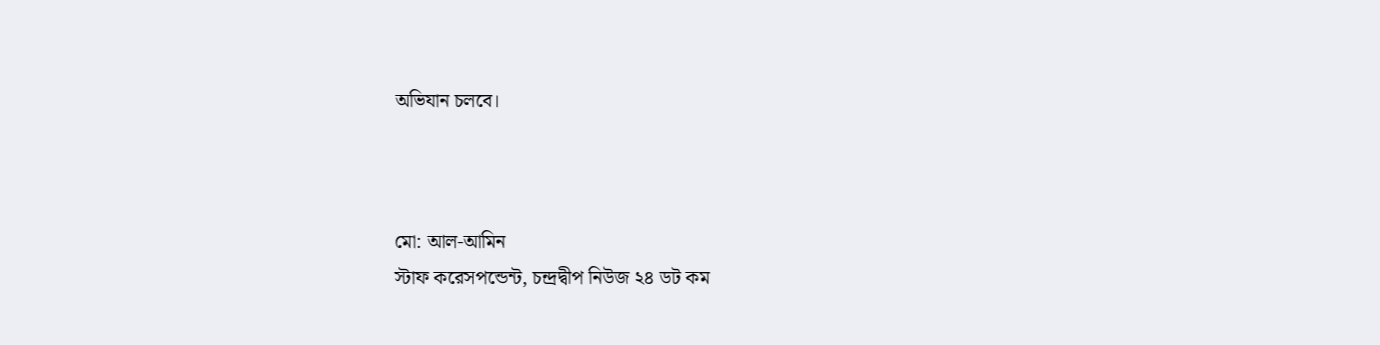অভিযান চলবে।



মো: আল-আমিন
স্টাফ করেসপন্ডেন্ট, চন্দ্রদ্বীপ নিউজ ২৪ ডট কম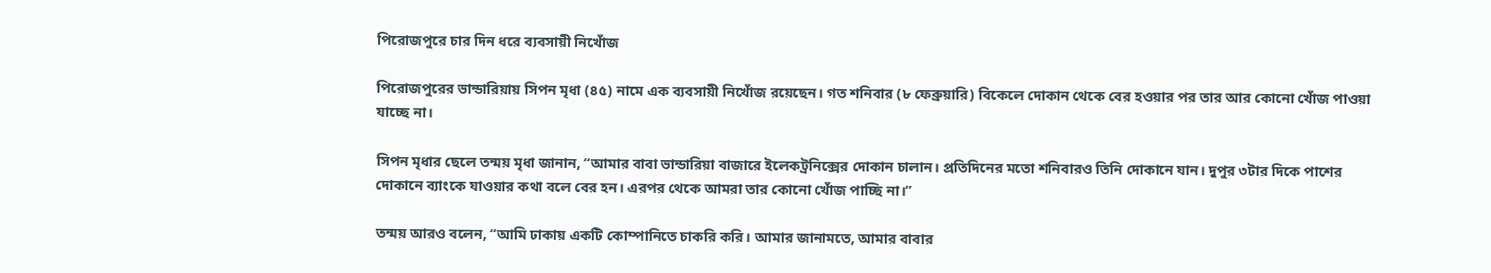পিরোজপুরে চার দিন ধরে ব্যবসায়ী নিখোঁজ

পিরোজপুরের ভান্ডারিয়ায় সিপন মৃধা (৪৫) নামে এক ব্যবসায়ী নিখোঁজ রয়েছেন। গত শনিবার (৮ ফেব্রুয়ারি) বিকেলে দোকান থেকে বের হওয়ার পর তার আর কোনো খোঁজ পাওয়া যাচ্ছে না।

সিপন মৃধার ছেলে তন্ময় মৃধা জানান, “আমার বাবা ভান্ডারিয়া বাজারে ইলেকট্রনিক্সের দোকান চালান। প্রতিদিনের মতো শনিবারও তিনি দোকানে যান। দুপুর ৩টার দিকে পাশের দোকানে ব্যাংকে যাওয়ার কথা বলে বের হন। এরপর থেকে আমরা তার কোনো খোঁজ পাচ্ছি না।”

তন্ময় আরও বলেন, “আমি ঢাকায় একটি কোম্পানিতে চাকরি করি। আমার জানামতে, আমার বাবার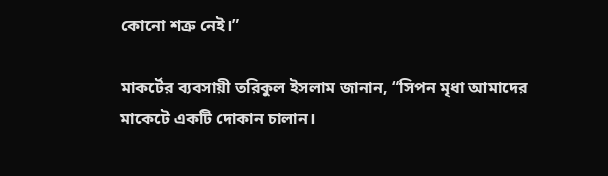কোনো শত্রু নেই।”

মাকর্টের ব্যবসায়ী তরিকুল ইসলাম জানান, “সিপন মৃধা আমাদের মাকেটে একটি দোকান চালান।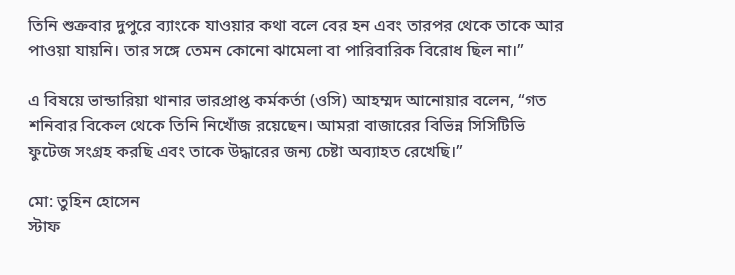তিনি শুক্রবার দুপুরে ব্যাংকে যাওয়ার কথা বলে বের হন এবং তারপর থেকে তাকে আর পাওয়া যায়নি। তার সঙ্গে তেমন কোনো ঝামেলা বা পারিবারিক বিরোধ ছিল না।”

এ বিষয়ে ভান্ডারিয়া থানার ভারপ্রাপ্ত কর্মকর্তা (ওসি) আহম্মদ আনোয়ার বলেন, “গত শনিবার বিকেল থেকে তিনি নিখোঁজ রয়েছেন। আমরা বাজারের বিভিন্ন সিসিটিভি ফুটেজ সংগ্রহ করছি এবং তাকে উদ্ধারের জন্য চেষ্টা অব্যাহত রেখেছি।”

মো: তুহিন হোসেন
স্টাফ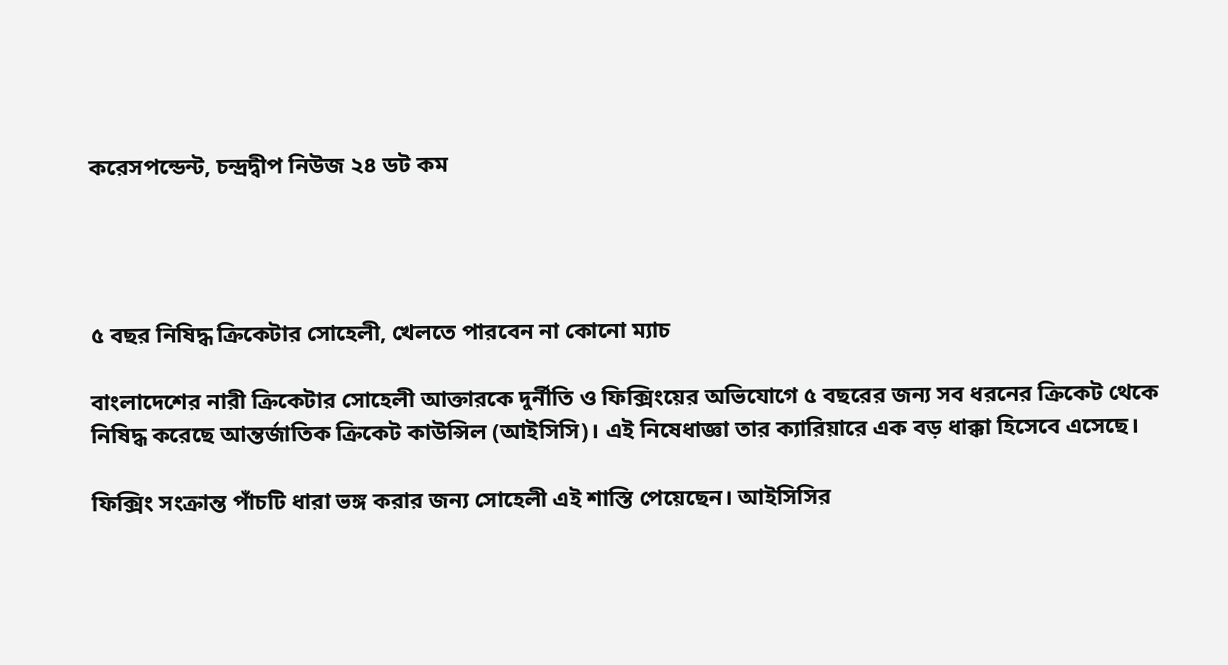করেসপন্ডেন্ট, চন্দ্রদ্বীপ নিউজ ২৪ ডট কম




৫ বছর নিষিদ্ধ ক্রিকেটার সোহেলী, খেলতে পারবেন না কোনো ম্যাচ

বাংলাদেশের নারী ক্রিকেটার সোহেলী আক্তারকে দুর্নীতি ও ফিক্সিংয়ের অভিযোগে ৫ বছরের জন্য সব ধরনের ক্রিকেট থেকে নিষিদ্ধ করেছে আন্তর্জাতিক ক্রিকেট কাউন্সিল (আইসিসি)। এই নিষেধাজ্ঞা তার ক্যারিয়ারে এক বড় ধাক্কা হিসেবে এসেছে।

ফিক্সিং সংক্রান্ত পাঁচটি ধারা ভঙ্গ করার জন্য সোহেলী এই শাস্তি পেয়েছেন। আইসিসির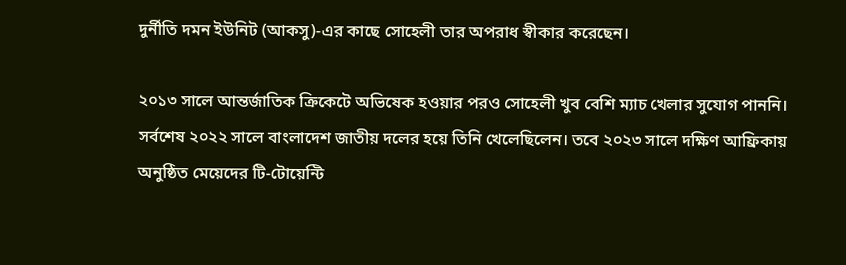দুর্নীতি দমন ইউনিট (আকসু)-এর কাছে সোহেলী তার অপরাধ স্বীকার করেছেন।

২০১৩ সালে আন্তর্জাতিক ক্রিকেটে অভিষেক হওয়ার পরও সোহেলী খুব বেশি ম্যাচ খেলার সুযোগ পাননি। সর্বশেষ ২০২২ সালে বাংলাদেশ জাতীয় দলের হয়ে তিনি খেলেছিলেন। তবে ২০২৩ সালে দক্ষিণ আফ্রিকায় অনুষ্ঠিত মেয়েদের টি-টোয়েন্টি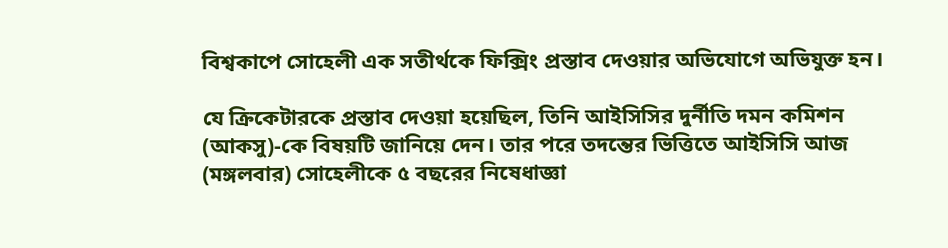বিশ্বকাপে সোহেলী এক সতীর্থকে ফিক্সিং প্রস্তাব দেওয়ার অভিযোগে অভিযুক্ত হন।

যে ক্রিকেটারকে প্রস্তাব দেওয়া হয়েছিল, তিনি আইসিসির দুর্নীতি দমন কমিশন (আকসু)-কে বিষয়টি জানিয়ে দেন। তার পরে তদন্তের ভিত্তিতে আইসিসি আজ (মঙ্গলবার) সোহেলীকে ৫ বছরের নিষেধাজ্ঞা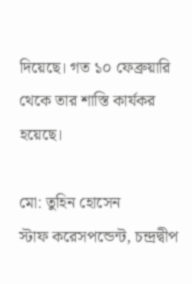দিয়েছে। গত ১০ ফেব্রুয়ারি থেকে তার শাস্তি কার্যকর হয়েছে।

মো: তুহিন হোসেন
স্টাফ করেসপন্ডেন্ট, চন্দ্রদ্বীপ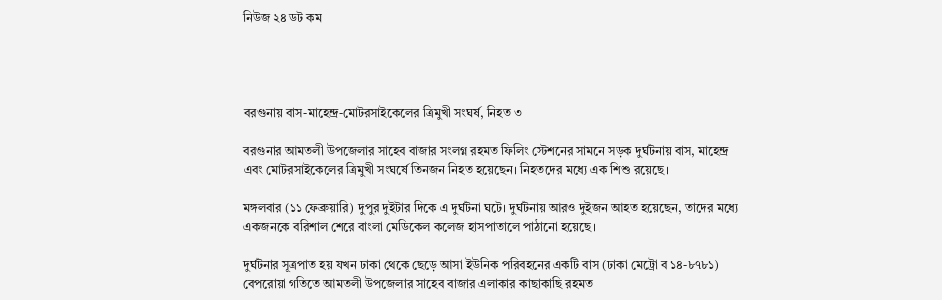নিউজ ২৪ ডট কম




বরগুনায় বাস-মাহেন্দ্র-মোটরসাইকেলের ত্রিমুখী সংঘর্ষ, নিহত ৩

বরগুনার আমতলী উপজেলার সাহেব বাজার সংলগ্ন রহমত ফিলিং স্টেশনের সামনে সড়ক দুর্ঘটনায় বাস, মাহেন্দ্র এবং মোটরসাইকেলের ত্রিমুখী সংঘর্ষে তিনজন নিহত হয়েছেন। নিহতদের মধ্যে এক শিশু রয়েছে।

মঙ্গলবার (১১ ফেব্রুয়ারি) দুপুর দুইটার দিকে এ দুর্ঘটনা ঘটে। দুর্ঘটনায় আরও দুইজন আহত হয়েছেন, তাদের মধ্যে একজনকে বরিশাল শেরে বাংলা মেডিকেল কলেজ হাসপাতালে পাঠানো হয়েছে।

দুর্ঘটনার সূত্রপাত হয় যখন ঢাকা থেকে ছেড়ে আসা ইউনিক পরিবহনের একটি বাস (ঢাকা মেট্রো ব ১৪-৮৭৮১) বেপরোয়া গতিতে আমতলী উপজেলার সাহেব বাজার এলাকার কাছাকাছি রহমত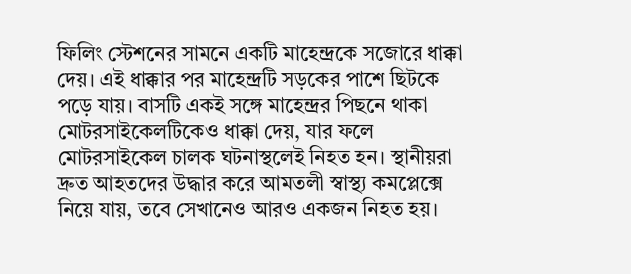ফিলিং স্টেশনের সামনে একটি মাহেন্দ্রকে সজোরে ধাক্কা দেয়। এই ধাক্কার পর মাহেন্দ্রটি সড়কের পাশে ছিটকে পড়ে যায়। বাসটি একই সঙ্গে মাহেন্দ্রর পিছনে থাকা মোটরসাইকেলটিকেও ধাক্কা দেয়, যার ফলে মোটরসাইকেল চালক ঘটনাস্থলেই নিহত হন। স্থানীয়রা দ্রুত আহতদের উদ্ধার করে আমতলী স্বাস্থ্য কমপ্লেক্সে নিয়ে যায়, তবে সেখানেও আরও একজন নিহত হয়।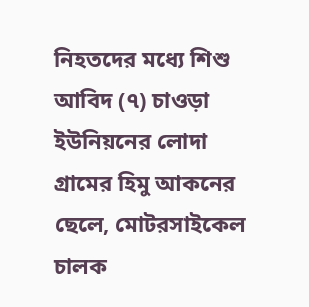নিহতদের মধ্যে শিশু আবিদ (৭) চাওড়া ইউনিয়নের লোদা গ্রামের হিমু আকনের ছেলে, মোটরসাইকেল চালক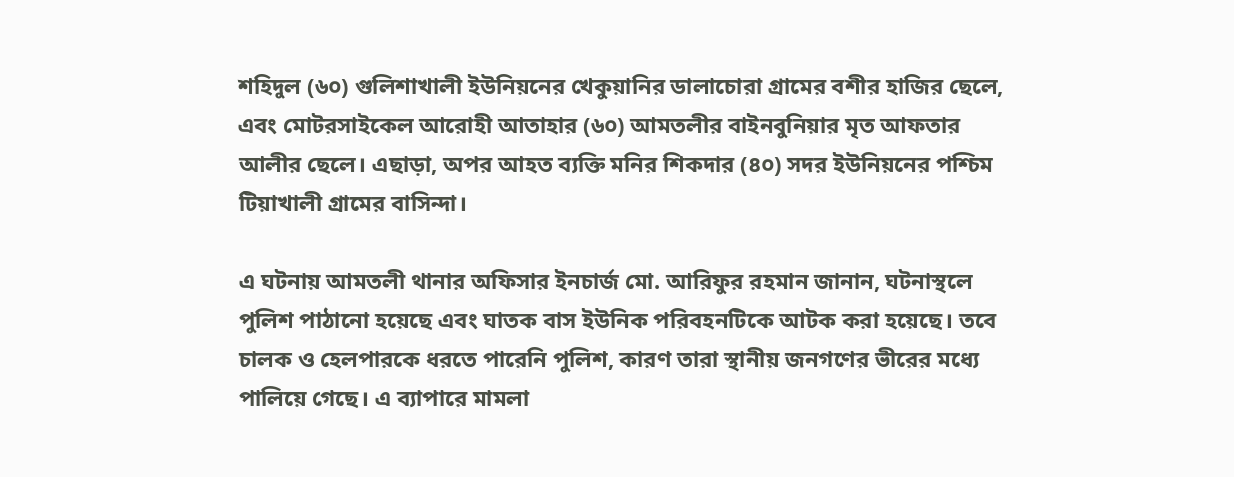শহিদুল (৬০) গুলিশাখালী ইউনিয়নের খেকুয়ানির ডালাচোরা গ্রামের বশীর হাজির ছেলে, এবং মোটরসাইকেল আরোহী আতাহার (৬০) আমতলীর বাইনবুনিয়ার মৃত আফতার আলীর ছেলে। এছাড়া, অপর আহত ব্যক্তি মনির শিকদার (৪০) সদর ইউনিয়নের পশ্চিম টিয়াখালী গ্রামের বাসিন্দা।

এ ঘটনায় আমতলী থানার অফিসার ইনচার্জ মো. আরিফুর রহমান জানান, ঘটনাস্থলে পুলিশ পাঠানো হয়েছে এবং ঘাতক বাস ইউনিক পরিবহনটিকে আটক করা হয়েছে। তবে চালক ও হেলপারকে ধরতে পারেনি পুলিশ, কারণ তারা স্থানীয় জনগণের ভীরের মধ্যে পালিয়ে গেছে। এ ব্যাপারে মামলা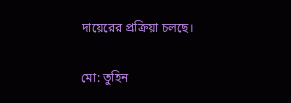দায়েরের প্রক্রিয়া চলছে।

মো: তুহিন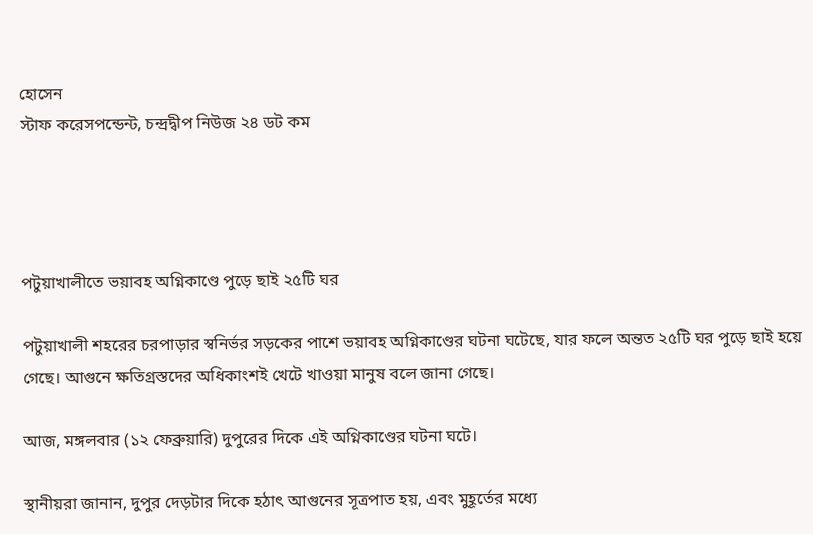হোসেন
স্টাফ করেসপন্ডেন্ট, চন্দ্রদ্বীপ নিউজ ২৪ ডট কম




পটুয়াখালীতে ভয়াবহ অগ্নিকাণ্ডে পুড়ে ছাই ২৫টি ঘর

পটুয়াখালী শহরের চরপাড়ার স্বনির্ভর সড়কের পাশে ভয়াবহ অগ্নিকাণ্ডের ঘটনা ঘটেছে, যার ফলে অন্তত ২৫টি ঘর পুড়ে ছাই হয়ে গেছে। আগুনে ক্ষতিগ্রস্তদের অধিকাংশই খেটে খাওয়া মানুষ বলে জানা গেছে।

আজ, মঙ্গলবার (১২ ফেব্রুয়ারি) দুপুরের দিকে এই অগ্নিকাণ্ডের ঘটনা ঘটে।

স্থানীয়রা জানান, দুপুর দেড়টার দিকে হঠাৎ আগুনের সূত্রপাত হয়, এবং মুহূর্তের মধ্যে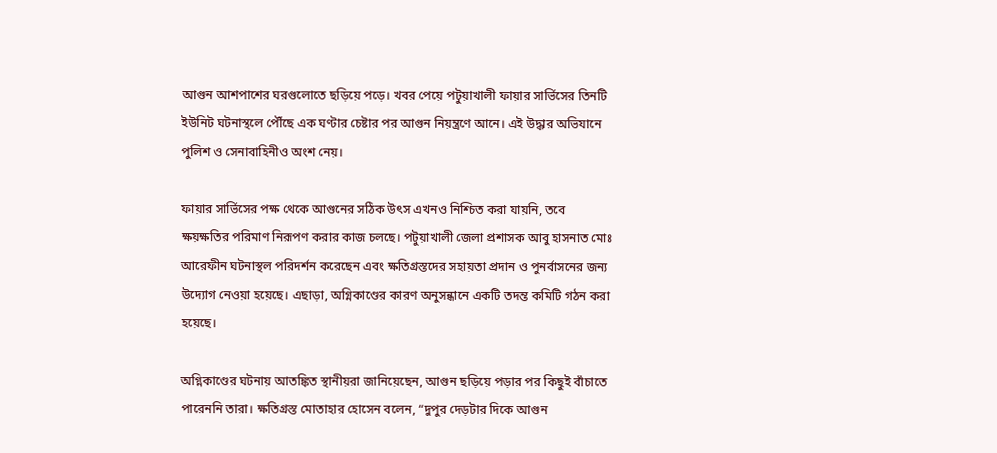আগুন আশপাশের ঘরগুলোতে ছড়িয়ে পড়ে। খবর পেয়ে পটুয়াখালী ফায়ার সার্ভিসের তিনটি ইউনিট ঘটনাস্থলে পৌঁছে এক ঘণ্টার চেষ্টার পর আগুন নিয়ন্ত্রণে আনে। এই উদ্ধার অভিযানে পুলিশ ও সেনাবাহিনীও অংশ নেয়।

ফায়ার সার্ভিসের পক্ষ থেকে আগুনের সঠিক উৎস এখনও নিশ্চিত করা যায়নি, তবে ক্ষয়ক্ষতির পরিমাণ নিরূপণ করার কাজ চলছে। পটুয়াখালী জেলা প্রশাসক আবু হাসনাত মোঃ আরেফীন ঘটনাস্থল পরিদর্শন করেছেন এবং ক্ষতিগ্রস্তদের সহায়তা প্রদান ও পুনর্বাসনের জন্য উদ্যোগ নেওয়া হয়েছে। এছাড়া, অগ্নিকাণ্ডের কারণ অনুসন্ধানে একটি তদন্ত কমিটি গঠন করা হয়েছে।

অগ্নিকাণ্ডের ঘটনায় আতঙ্কিত স্থানীয়রা জানিয়েছেন, আগুন ছড়িয়ে পড়ার পর কিছুই বাঁচাতে পারেননি তারা। ক্ষতিগ্রস্ত মোতাহার হোসেন বলেন, “দুপুর দেড়টার দিকে আগুন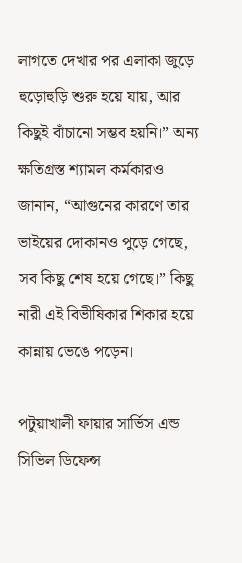লাগতে দেখার পর এলাকা জুড়ে হুড়োহুড়ি শুরু হয়ে যায়, আর কিছুই বাঁচানো সম্ভব হয়নি।” অন্য ক্ষতিগ্রস্ত শ্যামল কর্মকারও জানান, “আগুনের কারণে তার ভাইয়ের দোকানও পুড়ে গেছে, সব কিছু শেষ হয়ে গেছে।” কিছু নারী এই বিভীষিকার শিকার হয়ে কান্নায় ভেঙে পড়েন।

পটুয়াখালী ফায়ার সার্ভিস এন্ড সিভিল ডিফেন্স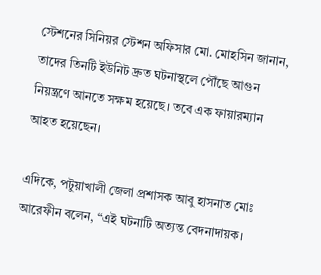স্টেশনের সিনিয়র স্টেশন অফিসার মো. মোহসিন জানান, তাদের তিনটি ইউনিট দ্রুত ঘটনাস্থলে পৌঁছে আগুন নিয়ন্ত্রণে আনতে সক্ষম হয়েছে। তবে এক ফায়ারম্যান আহত হয়েছেন।

এদিকে, পটুয়াখালী জেলা প্রশাসক আবু হাসনাত মোঃ আরেফীন বলেন, “এই ঘটনাটি অত্যন্ত বেদনাদায়ক।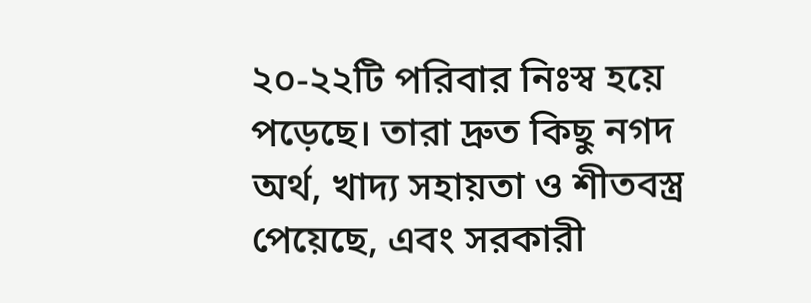২০-২২টি পরিবার নিঃস্ব হয়ে পড়েছে। তারা দ্রুত কিছু নগদ অর্থ, খাদ্য সহায়তা ও শীতবস্ত্র পেয়েছে, এবং সরকারী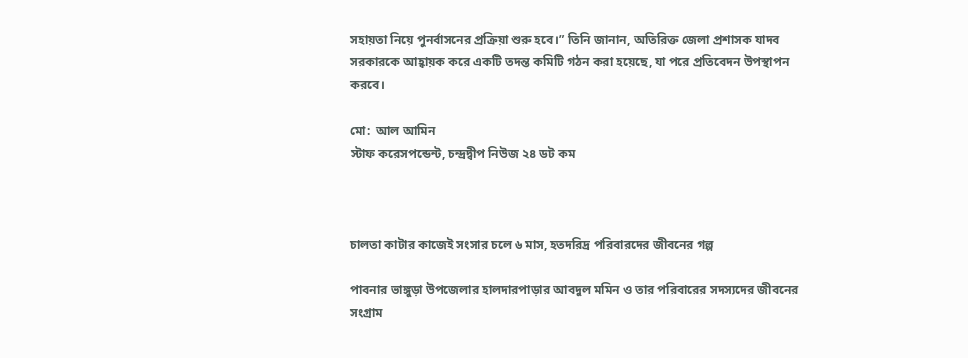সহায়তা নিয়ে পুনর্বাসনের প্রক্রিয়া শুরু হবে।” তিনি জানান, অতিরিক্ত জেলা প্রশাসক যাদব সরকারকে আহ্বায়ক করে একটি তদন্ত কমিটি গঠন করা হয়েছে, যা পরে প্রতিবেদন উপস্থাপন করবে।

মো:  আল আমিন
স্টাফ করেসপন্ডেন্ট, চন্দ্রদ্বীপ নিউজ ২৪ ডট কম



চালতা কাটার কাজেই সংসার চলে ৬ মাস, হতদরিদ্র পরিবারদের জীবনের গল্প

পাবনার ভাঙ্গুড়া উপজেলার হালদারপাড়ার আবদুল মমিন ও তার পরিবারের সদস্যদের জীবনের সংগ্রাম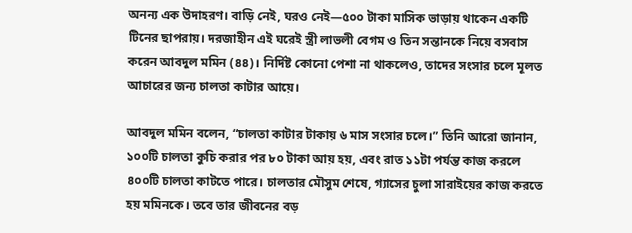অনন্য এক উদাহরণ। বাড়ি নেই, ঘরও নেই—৫০০ টাকা মাসিক ভাড়ায় থাকেন একটি টিনের ছাপরায়। দরজাহীন এই ঘরেই স্ত্রী লাভলী বেগম ও তিন সন্তানকে নিয়ে বসবাস করেন আবদুল মমিন (৪৪)। নির্দিষ্ট কোনো পেশা না থাকলেও, তাদের সংসার চলে মূলত আচারের জন্য চালতা কাটার আয়ে।

আবদুল মমিন বলেন, “চালতা কাটার টাকায় ৬ মাস সংসার চলে।” তিনি আরো জানান, ১০০টি চালতা কুচি করার পর ৮০ টাকা আয় হয়, এবং রাত ১১টা পর্যন্ত কাজ করলে ৪০০টি চালতা কাটতে পারে। চালতার মৌসুম শেষে, গ্যাসের চুলা সারাইয়ের কাজ করতে হয় মমিনকে। তবে তার জীবনের বড়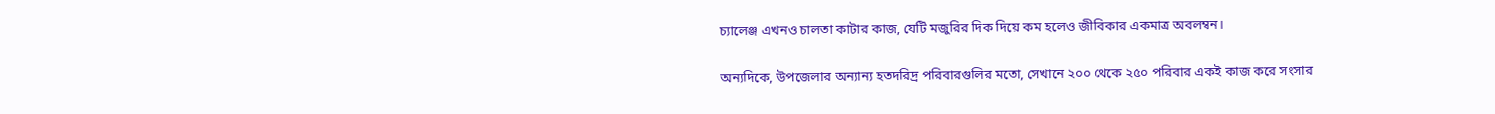চ্যালেঞ্জ এখনও চালতা কাটার কাজ, যেটি মজুরির দিক দিয়ে কম হলেও জীবিকার একমাত্র অবলম্বন।

অন্যদিকে, উপজেলার অন্যান্য হতদরিদ্র পরিবারগুলির মতো, সেখানে ২০০ থেকে ২৫০ পরিবার একই কাজ করে সংসার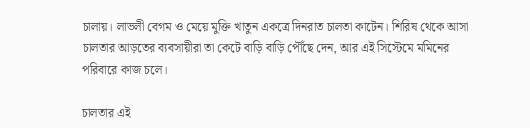চালায়। লাভলী বেগম ও মেয়ে মুক্তি খাতুন একত্রে দিনরাত চালতা কাটেন। শিরিষ থেকে আসা চালতার আড়তের ব্যবসায়ীরা তা কেটে বাড়ি বাড়ি পৌঁছে দেন, আর এই সিস্টেমে মমিনের পরিবারে কাজ চলে।

চালতার এই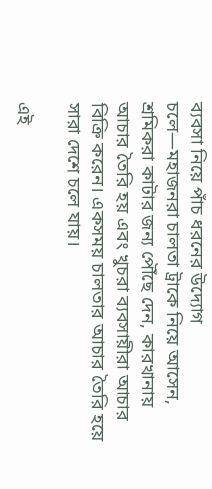ব্যবসা নিয়ে পাঁচ ধরনের উদ্যোগ চলে—মহাজনরা চালতা ট্রাকে নিয়ে আসেন, শ্রমিকরা কাটার জন্য পৌঁছে দেন, কারখানায় আচার তৈরি হয় এবং খুচরা ব্যবসায়ীরা আচার বিক্রি করেন। একসময় চালতার আচার তৈরি হয়ে সারা দেশে চলে যায়।

এই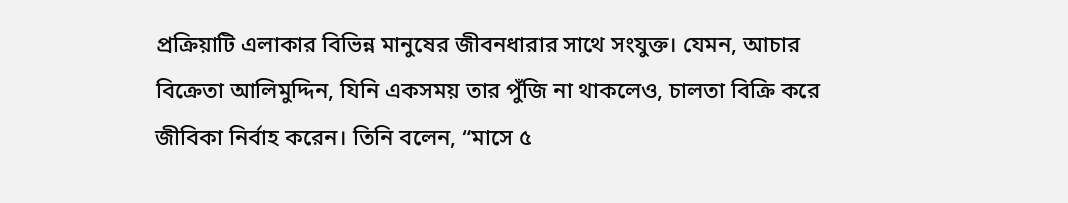প্রক্রিয়াটি এলাকার বিভিন্ন মানুষের জীবনধারার সাথে সংযুক্ত। যেমন, আচার বিক্রেতা আলিমুদ্দিন, যিনি একসময় তার পুঁজি না থাকলেও, চালতা বিক্রি করে জীবিকা নির্বাহ করেন। তিনি বলেন, “মাসে ৫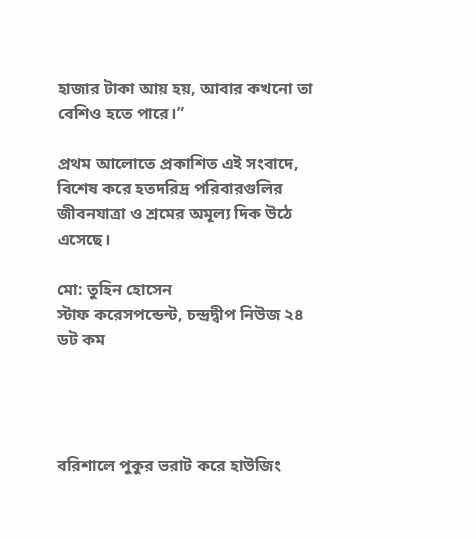হাজার টাকা আয় হয়, আবার কখনো তা বেশিও হতে পারে।”

প্রথম আলোতে প্রকাশিত এই সংবাদে, বিশেষ করে হতদরিদ্র পরিবারগুলির জীবনযাত্রা ও শ্রমের অমূল্য দিক উঠে এসেছে।

মো: তুহিন হোসেন
স্টাফ করেসপন্ডেন্ট, চন্দ্রদ্বীপ নিউজ ২৪ ডট কম




বরিশালে পুকুর ভরাট করে হাউজিং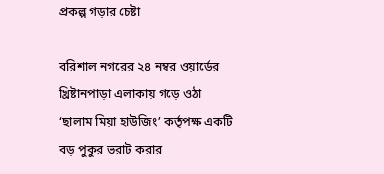প্রকল্প গড়ার চেষ্টা

বরিশাল নগরের ২৪ নম্বর ওয়ার্ডের খ্রিষ্টানপাড়া এলাকায় গড়ে ওঠা ‘ছালাম মিয়া হাউজিং’ কর্তৃপক্ষ একটি বড় পুকুর ভরাট করার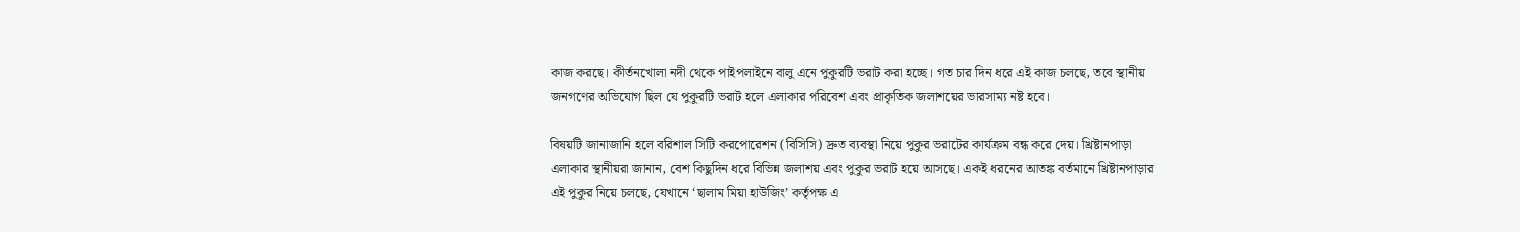কাজ করছে। কীর্তনখোলা নদী থেকে পাইপলাইনে বালু এনে পুকুরটি ভরাট করা হচ্ছে। গত চার দিন ধরে এই কাজ চলছে, তবে স্থানীয় জনগণের অভিযোগ ছিল যে পুকুরটি ভরাট হলে এলাকার পরিবেশ এবং প্রাকৃতিক জলাশয়ের ভারসাম্য নষ্ট হবে।

বিষয়টি জানাজানি হলে বরিশাল সিটি করপোরেশন (বিসিসি) দ্রুত ব্যবস্থা নিয়ে পুকুর ভরাটের কার্যক্রম বন্ধ করে দেয়। খ্রিষ্টানপাড়া এলাকার স্থানীয়রা জানান, বেশ কিছুদিন ধরে বিভিন্ন জলাশয় এবং পুকুর ভরাট হয়ে আসছে। একই ধরনের আতঙ্ক বর্তমানে খ্রিষ্টানপাড়ার এই পুকুর নিয়ে চলছে, যেখানে ‘ছালাম মিয়া হাউজিং’ কর্তৃপক্ষ এ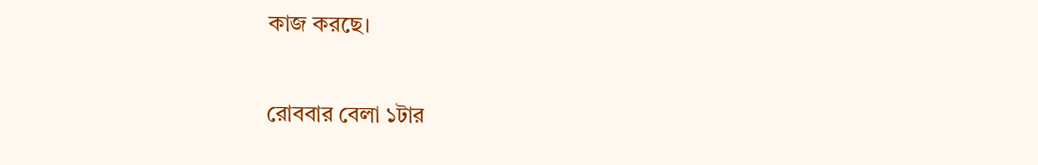কাজ করছে।

রোববার বেলা ১টার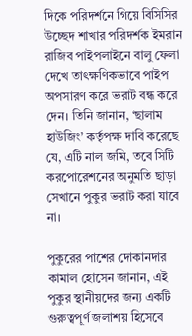দিকে পরিদর্শনে গিয়ে বিসিসির উচ্ছেদ শাখার পরিদর্শক ইমরান রাজিব পাইপলাইনে বালু ফেলা দেখে তাৎক্ষণিকভাবে পাইপ অপসারণ করে ভরাট বন্ধ করে দেন। তিনি জানান, ‘ছালাম হাউজিং’ কর্তৃপক্ষ দাবি করেছে যে, এটি নাল জমি, তবে সিটি করপোরেশনের অনুমতি ছাড়া সেখানে পুকুর ভরাট করা যাবে না।

পুকুরের পাশের দোকানদার কামাল হোসেন জানান, এই পুকুর স্থানীয়দের জন্য একটি গুরুত্বপূর্ণ জলাশয় হিসেবে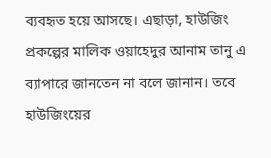ব্যবহৃত হয়ে আসছে। এছাড়া, হাউজিং প্রকল্পের মালিক ওয়াহেদুর আনাম তানু এ ব্যাপারে জানতেন না বলে জানান। তবে হাউজিংয়ের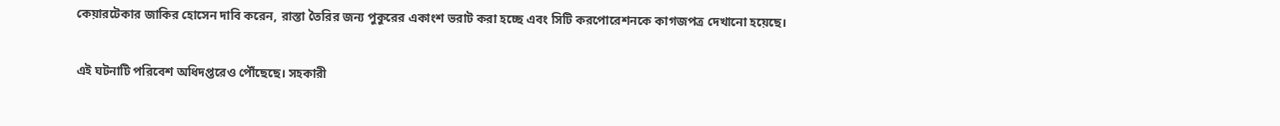কেয়ারটেকার জাকির হোসেন দাবি করেন, রাস্তা তৈরির জন্য পুকুরের একাংশ ভরাট করা হচ্ছে এবং সিটি করপোরেশনকে কাগজপত্র দেখানো হয়েছে।

এই ঘটনাটি পরিবেশ অধিদপ্তরেও পৌঁছেছে। সহকারী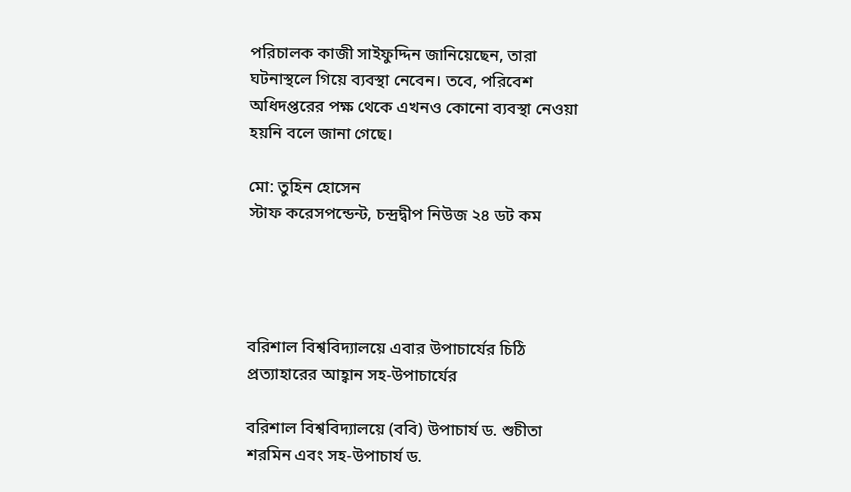পরিচালক কাজী সাইফুদ্দিন জানিয়েছেন, তারা ঘটনাস্থলে গিয়ে ব্যবস্থা নেবেন। তবে, পরিবেশ অধিদপ্তরের পক্ষ থেকে এখনও কোনো ব্যবস্থা নেওয়া হয়নি বলে জানা গেছে।

মো: তুহিন হোসেন
স্টাফ করেসপন্ডেন্ট, চন্দ্রদ্বীপ নিউজ ২৪ ডট কম




বরিশাল বিশ্ববিদ্যালয়ে এবার উপাচার্যের চিঠি প্রত্যাহারের আহ্বান সহ-উপাচার্যের

বরিশাল বিশ্ববিদ্যালয়ে (ববি) উপাচার্য ড. শুচীতা শরমিন এবং সহ-উপাচার্য ড.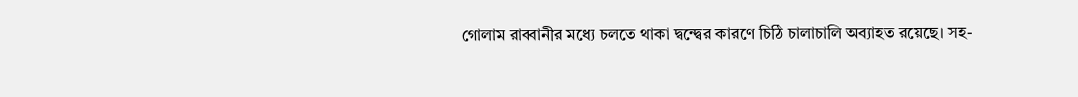গোলাম রাব্বানীর মধ্যে চলতে থাকা দ্বন্দ্বের কারণে চিঠি চালাচালি অব্যাহত রয়েছে। সহ-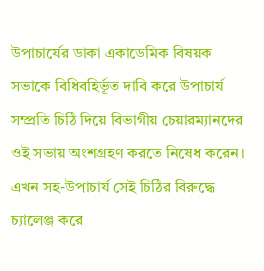উপাচার্যের ডাকা একাডেমিক বিষয়ক সভাকে বিধিবহির্ভূত দাবি করে উপাচার্য সম্প্রতি চিঠি দিয়ে বিভাগীয় চেয়ারম্যানদের ওই সভায় অংশগ্রহণ করতে নিষেধ করেন। এখন সহ-উপাচার্য সেই চিঠির বিরুদ্ধে চ্যালেঞ্জ করে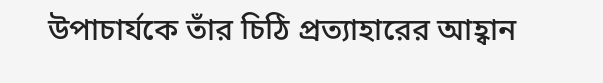উপাচার্যকে তাঁর চিঠি প্রত্যাহারের আহ্বান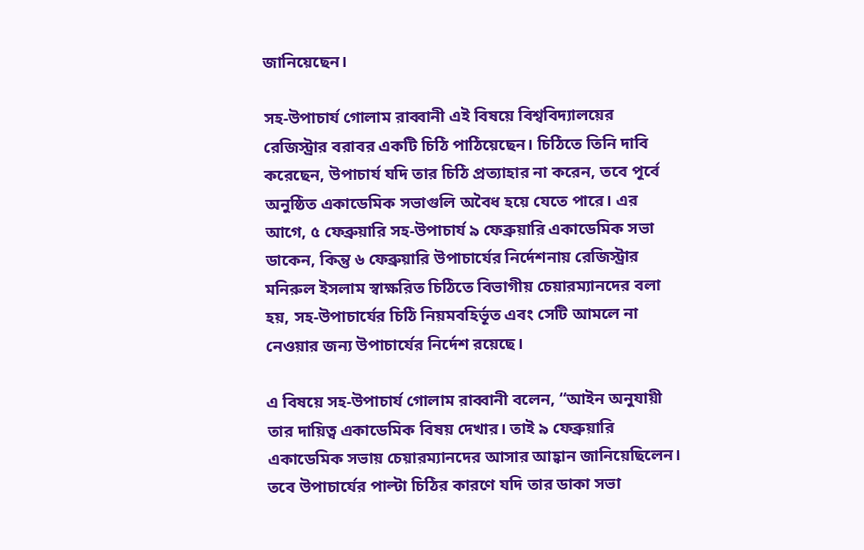জানিয়েছেন।

সহ-উপাচার্য গোলাম রাব্বানী এই বিষয়ে বিশ্ববিদ্যালয়ের রেজিস্ট্রার বরাবর একটি চিঠি পাঠিয়েছেন। চিঠিতে তিনি দাবি করেছেন, উপাচার্য যদি তার চিঠি প্রত্যাহার না করেন, তবে পূর্বে অনুষ্ঠিত একাডেমিক সভাগুলি অবৈধ হয়ে যেতে পারে। এর আগে, ৫ ফেব্রুয়ারি সহ-উপাচার্য ৯ ফেব্রুয়ারি একাডেমিক সভা ডাকেন, কিন্তু ৬ ফেব্রুয়ারি উপাচার্যের নির্দেশনায় রেজিস্ট্রার মনিরুল ইসলাম স্বাক্ষরিত চিঠিতে বিভাগীয় চেয়ারম্যানদের বলা হয়, সহ-উপাচার্যের চিঠি নিয়মবহির্ভূত এবং সেটি আমলে না নেওয়ার জন্য উপাচার্যের নির্দেশ রয়েছে।

এ বিষয়ে সহ-উপাচার্য গোলাম রাব্বানী বলেন, “আইন অনুযায়ী তার দায়িত্ব একাডেমিক বিষয় দেখার। তাই ৯ ফেব্রুয়ারি একাডেমিক সভায় চেয়ারম্যানদের আসার আহ্বান জানিয়েছিলেন। তবে উপাচার্যের পাল্টা চিঠির কারণে যদি তার ডাকা সভা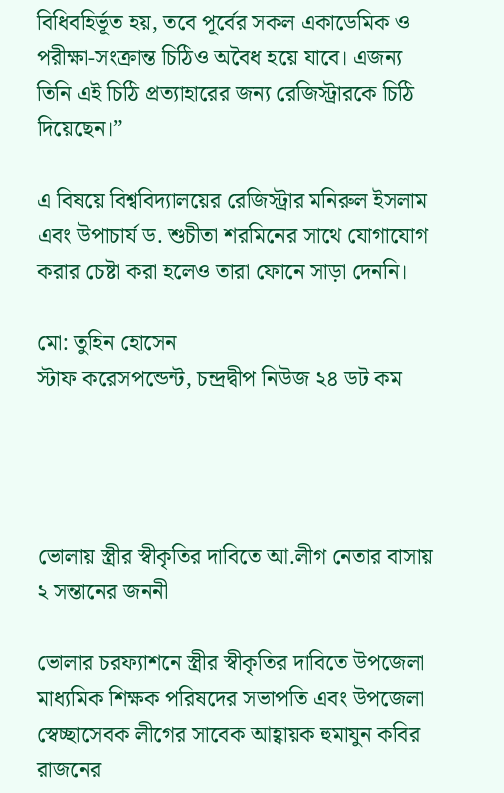বিধিবহির্ভূত হয়, তবে পূর্বের সকল একাডেমিক ও পরীক্ষা-সংক্রান্ত চিঠিও অবৈধ হয়ে যাবে। এজন্য তিনি এই চিঠি প্রত্যাহারের জন্য রেজিস্ট্রারকে চিঠি দিয়েছেন।”

এ বিষয়ে বিশ্ববিদ্যালয়ের রেজিস্ট্রার মনিরুল ইসলাম এবং উপাচার্য ড. শুচীতা শরমিনের সাথে যোগাযোগ করার চেষ্টা করা হলেও তারা ফোনে সাড়া দেননি।

মো: তুহিন হোসেন
স্টাফ করেসপন্ডেন্ট, চন্দ্রদ্বীপ নিউজ ২৪ ডট কম




ভোলায় স্ত্রীর স্বীকৃতির দাবিতে আ.লীগ নেতার বাসায় ২ সন্তানের জননী

ভোলার চরফ্যাশনে স্ত্রীর স্বীকৃতির দাবিতে উপজেলা মাধ্যমিক শিক্ষক পরিষদের সভাপতি এবং উপজেলা স্বেচ্ছাসেবক লীগের সাবেক আহ্বায়ক হুমাযুন কবির রাজনের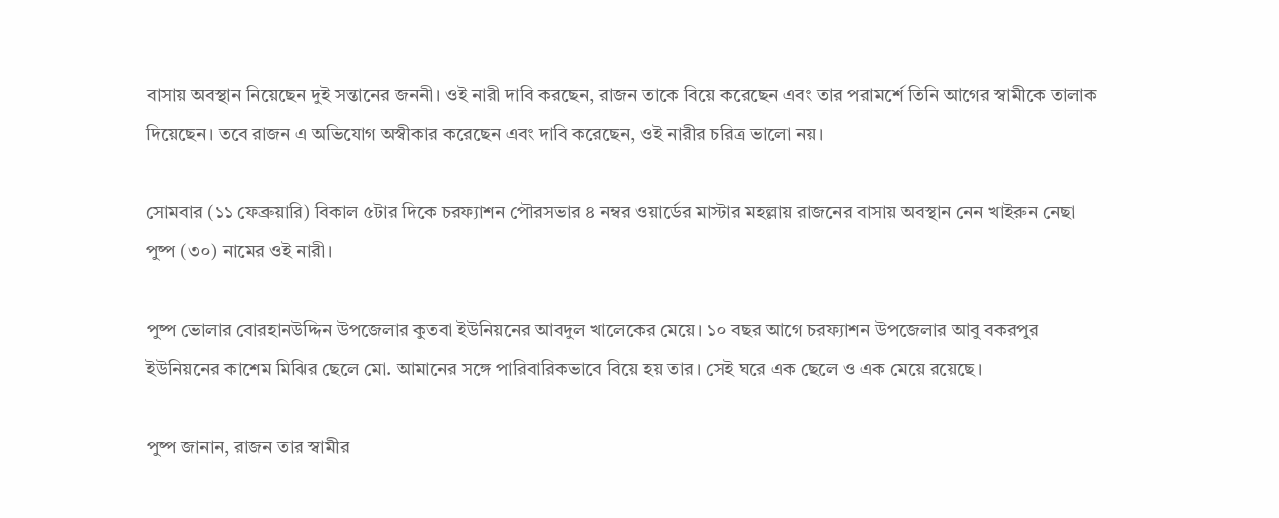বাসায় অবস্থান নিয়েছেন দুই সন্তানের জননী। ওই নারী দাবি করছেন, রাজন তাকে বিয়ে করেছেন এবং তার পরামর্শে তিনি আগের স্বামীকে তালাক দিয়েছেন। তবে রাজন এ অভিযোগ অস্বীকার করেছেন এবং দাবি করেছেন, ওই নারীর চরিত্র ভালো নয়।

সোমবার (১১ ফেব্রুয়ারি) বিকাল ৫টার দিকে চরফ্যাশন পৌরসভার ৪ নম্বর ওয়ার্ডের মাস্টার মহল্লায় রাজনের বাসায় অবস্থান নেন খাইরুন নেছা পুষ্প (৩০) নামের ওই নারী।

পুষ্প ভোলার বোরহানউদ্দিন উপজেলার কুতবা ইউনিয়নের আবদুল খালেকের মেয়ে। ১০ বছর আগে চরফ্যাশন উপজেলার আবু বকরপুর ইউনিয়নের কাশেম মিঝির ছেলে মো. আমানের সঙ্গে পারিবারিকভাবে বিয়ে হয় তার। সেই ঘরে এক ছেলে ও এক মেয়ে রয়েছে।

পুষ্প জানান, রাজন তার স্বামীর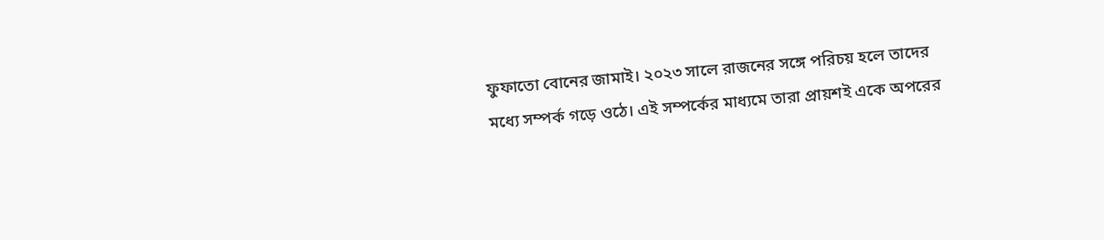ফুফাতো বোনের জামাই। ২০২৩ সালে রাজনের সঙ্গে পরিচয় হলে তাদের মধ্যে সম্পর্ক গড়ে ওঠে। এই সম্পর্কের মাধ্যমে তারা প্রায়শই একে অপরের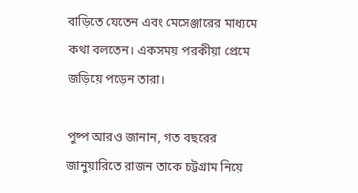বাড়িতে যেতেন এবং মেসেঞ্জারের মাধ্যমে কথা বলতেন। একসময় পরকীয়া প্রেমে জড়িয়ে পড়েন তারা।

পুষ্প আরও জানান, গত বছরের জানুয়ারিতে রাজন তাকে চট্টগ্রাম নিয়ে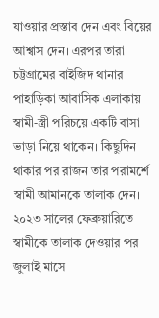যাওয়ার প্রস্তাব দেন এবং বিয়ের আশ্বাস দেন। এরপর তারা চট্টগ্রামের বাইজিদ থানার পাহাড়িকা আবাসিক এলাকায় স্বামী-স্ত্রী পরিচয়ে একটি বাসা ভাড়া নিয়ে থাকেন। কিছুদিন থাকার পর রাজন তার পরামর্শে স্বামী আমানকে তালাক দেন। ২০২৩ সালের ফেব্রুয়ারিতে স্বামীকে তালাক দেওয়ার পর জুলাই মাসে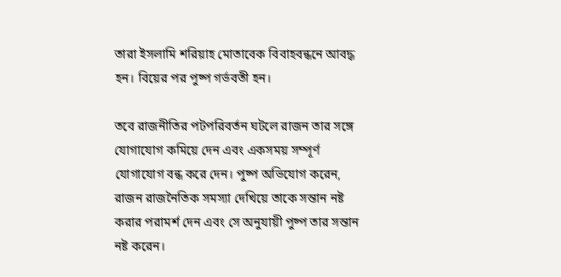তারা ইসলামি শরিয়াহ মোতাবেক বিবাহবন্ধনে আবদ্ধ হন। বিয়ের পর পুষ্প গর্ভবতী হন।

তবে রাজনীতির পটপরিবর্তন ঘটলে রাজন তার সঙ্গে যোগাযোগ কমিয়ে দেন এবং একসময় সম্পূর্ণ যোগাযোগ বন্ধ করে দেন। পুষ্প অভিযোগ করেন, রাজন রাজনৈতিক সমস্যা দেখিয়ে তাকে সন্তান নষ্ট করার পরামর্শ দেন এবং সে অনুযায়ী পুষ্প তার সন্তান নষ্ট করেন।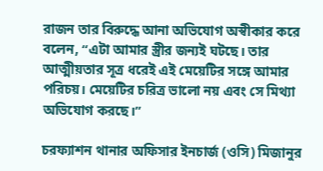রাজন তার বিরুদ্ধে আনা অভিযোগ অস্বীকার করে বলেন, “এটা আমার স্ত্রীর জন্যই ঘটছে। তার আত্মীয়তার সূত্র ধরেই এই মেয়েটির সঙ্গে আমার পরিচয়। মেয়েটির চরিত্র ভালো নয় এবং সে মিথ্যা অভিযোগ করছে।”

চরফ্যাশন থানার অফিসার ইনচার্জ (ওসি) মিজানুর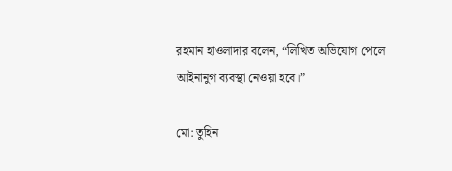রহমান হাওলাদার বলেন, “লিখিত অভিযোগ পেলে আইনানুগ ব্যবস্থা নেওয়া হবে।”

মো: তুহিন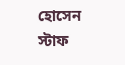হোসেন
স্টাফ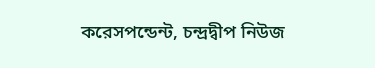করেসপন্ডেন্ট, চন্দ্রদ্বীপ নিউজ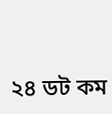২৪ ডট কম